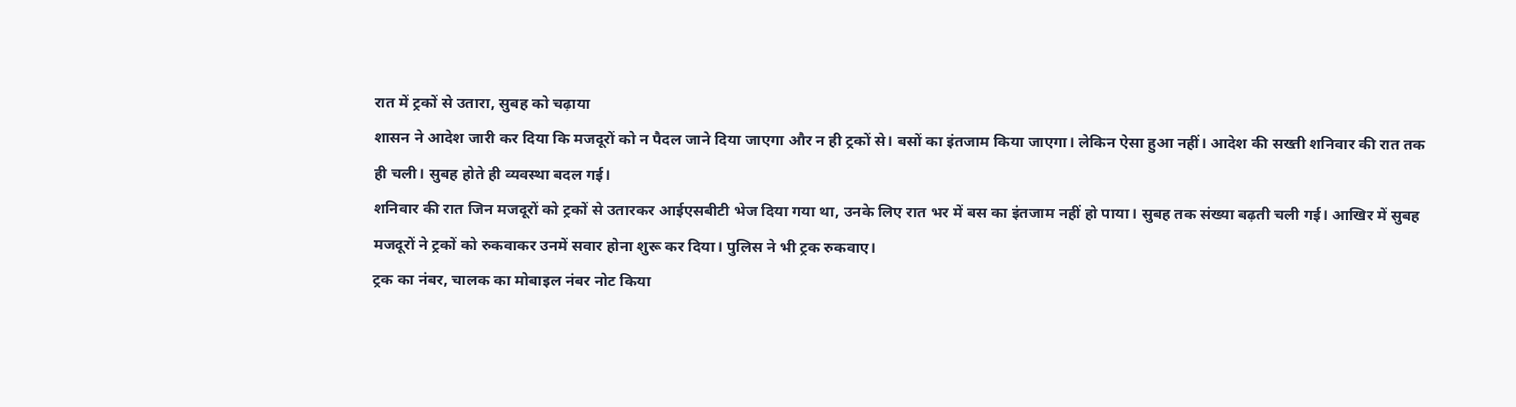रात में ट्रकों से उतारा, सुबह को चढ़ाया
शासन ने आदेश जारी कर दिया कि मजदूरों को न पैदल जाने दिया जाएगा और न ही ट्रकों से। बसों का इंतजाम किया जाएगा। लेकिन ऐसा हुआ नहीं। आदेश की सख्ती शनिवार की रात तक ही चली। सुबह होते ही व्यवस्था बदल गई।
शनिवार की रात जिन मजदूरों को ट्रकों से उतारकर आईएसबीटी भेज दिया गया था, उनके लिए रात भर में बस का इंतजाम नहीं हो पाया। सुबह तक संख्या बढ़ती चली गई। आखिर में सुबह मजदूरों ने ट्रकों को रुकवाकर उनमें सवार होना शुरू कर दिया। पुलिस ने भी ट्रक रुकवाए।
ट्रक का नंबर, चालक का मोबाइल नंबर नोट किया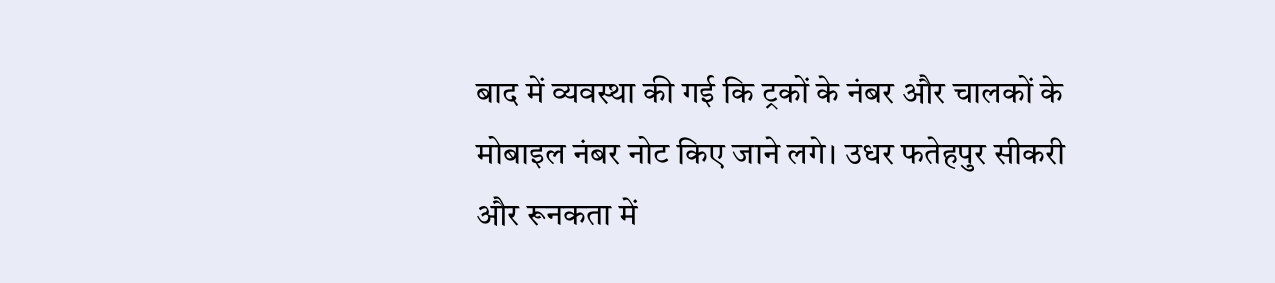बाद में व्यवस्था की गई कि ट्रकों के नंबर और चालकों के मोबाइल नंबर नोट किए जाने लगे। उधर फतेहपुर सीकरी और रूनकता में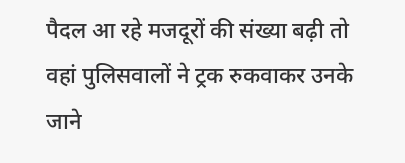पैदल आ रहे मजदूरों की संख्या बढ़ी तो वहां पुलिसवालों ने ट्रक रुकवाकर उनके जाने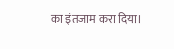का इंतजाम करा दिया।